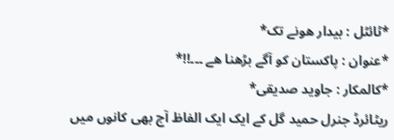*ٹائٹل : بیدار ھونے تک*
*عنوان : پاکستان کو آگے بڑھنا ھے ۔۔۔!!*
*کالمکار : جاوید صدیقی*
ریٹائرڈ جنرل حمید گل کے ایک ایک الفاظ آج بھی کانوں میں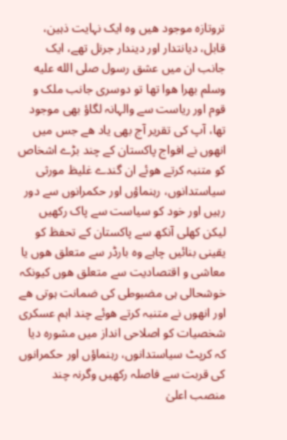تروتازہ موجود ھیں وہ ایک نہایت ذہین، قابل، دیانتدار اور دیندار جرنل تھے، ایک جانب ان میں عشق رسول صلى الله عليه وسلم بھرا ھوا تھا تو دوسری جانب ملک و قوم اور ریاست سے والہانہ لگاؤ بھی موجود تھا، آپ کی تقریر آج بھی یاد ھے جس میں انھوں نے افواج پاکستان کے چند بڑے اشخاص کو متنبہ کرتے ھوئے ان گندے غلیظ مورثی سیاستدانوں، رہنماؤں اور حکمرانوں سے دور رہیں اور خود کو سیاست سے پاک رکھیں لیکن کھلی آنکھ سے پاکستان کے تحفظ کو یقینی بنائیں چاہے وہ بارڈر سے متعلق ھوں یا معاشی و اقتصادیت سے متعلق ھوں کیونکہ خوشحالی ہی مضبوطی کی ضمانت ہوتی ھے اور انھوں نے متنبہ کرتے ھوئے چند اہم عسکری شخصیات کو اصلاحی انداز میں مشورہ دیا کہ کرپٹ سیاستدانوں، رہنماؤں اور حکمرانوں کی قربت سے فاصلہ رکھیں وگرنہ چند منصب اعلیٰ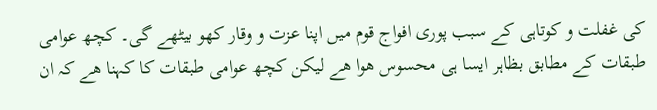کی غفلت و کوتاہی کے سبب پوری افواج قوم میں اپنا عزت و وقار کھو بیٹھے گی۔ کچھ عوامی طبقات کے مطابق بظاہر ایسا ہی محسوس ھوا ھے لیکن کچھ عوامی طبقات کا کہنا ھے کہ ان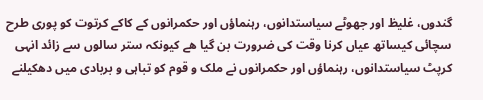گندوں، غلیظ اور جھوٹے سیاستدانوں، رہنماؤں اور حکمرانوں کے کاکے کرتوت کو پوری طرح سچائی کیساتھ عیاں کرنا وقت کی ضرورت بن گیا ھے کیونکہ ستر سالوں سے زائد انہی کرپٹ سیاستدانوں، رہنماؤں اور حکمرانوں نے ملک و قوم کو تباہی و بربادی میں دھکیلنے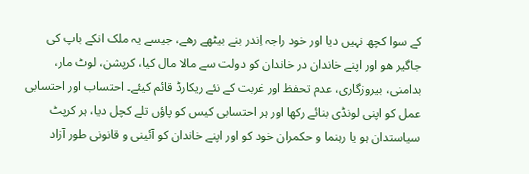کے سوا کچھ نہیں دیا اور خود راجہ اِندر بنے بیٹھے رھے، جیسے یہ ملک انکے باپ کی جاگیر ھو اور اپنے خاندان در خاندان کو دولت سے مالا مال کیا، کرپشن، لوٹ مار، بدامنی، بیروزگاری، عدم تحفظ اور غربت کے نئے ریکارڈ قائم کیئے۔ احتساب اور احتسابی عمل کو اپنی لونڈی بنائے رکھا اور ہر احتسابی کیس کو پاؤں تلے کچل دیا، ہر کرپٹ سیاستدان ہو یا رہنما و حکمران خود کو اور اپنے خاندان کو آئینی و قانونی طور آزاد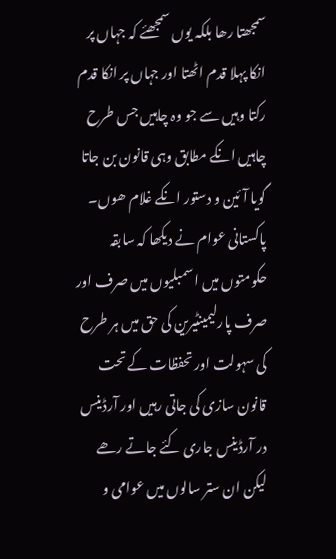سمجھتا رھا بلکہ یوں سمجھئے کہ جہاں پر انکا پہلا قدم اٹھتا اور جہاں پر انکا قدم رکتا وہیں سے جو وہ چاہیں جس طرح چاہیں انکے مطابق وہی قانون بن جاتا گویا آئین و دستور انکے غلام ھوں۔ پاکستانی عوام نے دیکھا کہ سابقہ حکومتوں میں اسمبلیوں میں صرف اور صرف پارلیمینٹیرین کی حق میں ہر طرح کی سہولت اور تحفظات کے تحت قانون سازی کی جاتی رہیں اور آرڈینس در آرڈینس جاری کئے جاتے رھے لیکن ان ستر سالوں میں عوامی و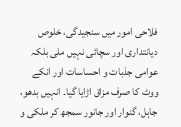فلاحی امور میں سنجیدگی، خلوص دیانتداری اور سچائی نہیں ملی بلکہ عوامی جذبات و احساسات اور انکے ووٹ کا صرف مزاق اڑایا گیا۔ انہیں بدھو، جاہل، گنوار اور جانور سمجھ کر ملکی و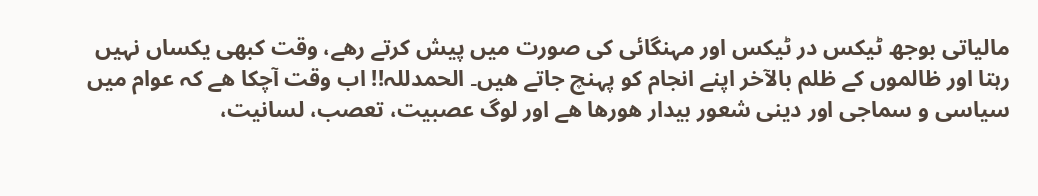مالیاتی بوجھ ٹیکس در ٹیکس اور مہنگائی کی صورت میں پیش کرتے رھے، وقت کبھی یکساں نہیں رہتا اور ظالموں کے ظلم بالآخر اپنے انجام کو پہنچ جاتے ھیں۔ الحمدللہ!! اب وقت آچکا ھے کہ عوام میں سیاسی و سماجی اور دینی شعور بیدار ھورھا ھے اور لوگ عصبیت، تعصب، لسانیت،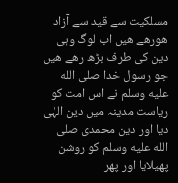مسلکیت سے قید سے آزاد ھورھے ھیں اب لوگ وہی دین کی طرف بڑھ رھے ھیں جو رسول خدا صلى الله عليه وسلم نے اس امت کو ریاست مدینہ میں دین الہٰی دیا اور دین محمدی صلى الله عليه وسلم کو روشن پھیلایا اور پھر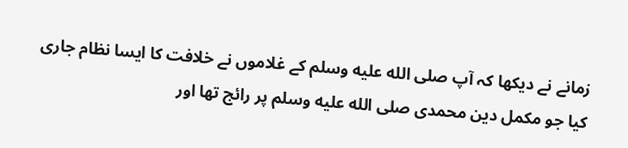زمانے نے دیکھا کہ آپ صلى الله عليه وسلم کے غلاموں نے خلافت کا ایسا نظام جاری کیا جو مکمل دین محمدی صلى الله عليه وسلم پر رائج تھا اور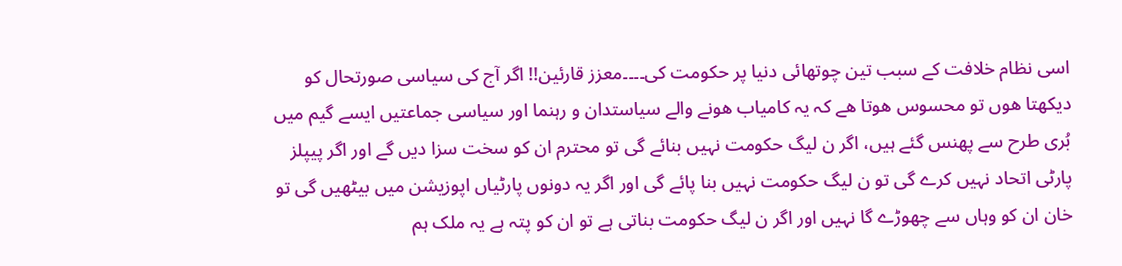اسی نظام خلافت کے سبب تین چوتھائی دنیا پر حکومت کی۔۔۔۔معزز قارئین!! اگر آج کی سیاسی صورتحال کو دیکھتا ھوں تو محسوس ھوتا ھے کہ یہ کامیاب ھونے والے سیاستدان و رہنما اور سیاسی جماعتیں ایسے گیم میں بُری طرح سے پھنس گئے ہیں، اگر ن لیگ حکومت نہیں بنائے گی تو محترم ان کو سخت سزا دیں گے اور اگر پیپلز پارٹی اتحاد نہیں کرے گی تو ن لیگ حکومت نہیں بنا پائے گی اور اگر یہ دونوں پارٹیاں اپوزیشن میں بیٹھیں گی تو خان ان کو وہاں سے چھوڑے گا نہیں اور اگر ن لیگ حکومت بناتی ہے تو ان کو پتہ ہے یہ ملک ہم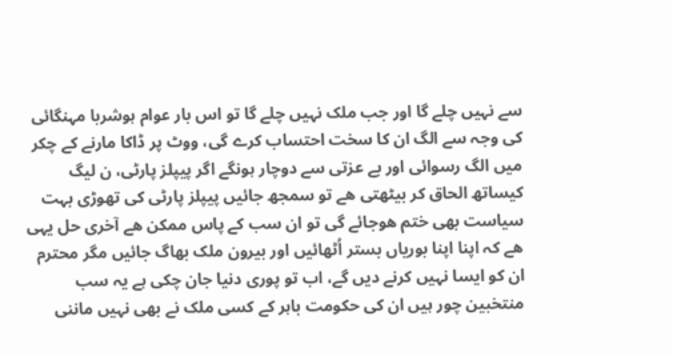سے نہیں چلے گا اور جب ملک نہیں چلے گا تو اس بار عوام ہوشربا مہنگائی کی وجہ سے الگ ان کا سخت احتساب کرے گی، ووٹ پر ڈاکا مارنے کے چکر میں الگ رسوائی اور بے عزتی سے دوچار ہونگے اگر پیپلز پارٹی، ن لیگ کیساتھ الحاق کر بیٹھتی ھے تو سمجھ جائیں پیپلز پارٹی کی تھوڑی بہت سیاست بھی ختم ھوجائے گی تو ان سب کے پاس ممکن ھے آخری حل یہی ھے کہ اپنا اپنا بوریاں بستر اُٹھائیں اور بیرون ملک بھاگ جائیں مگر محترم ان کو ایسا نہیں کرنے دیں گے، اب تو پوری دنیا جان چکی ہے یہ سب منتخبین چور ہیں ان کی حکومت باہر کے کسی ملک نے بھی نہیں ماننی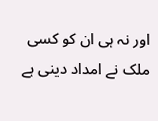اور نہ ہی ان کو کسی ملک نے امداد دینی ہے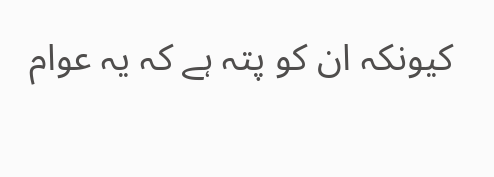کیونکہ ان کو پتہ ہے کہ یہ عوام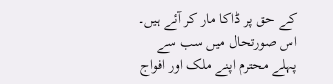کے حق پر ڈاکا مار کر آئے ہیں۔ اس صورتحال میں سب سے پہلے محترم اپنے ملک اور افواج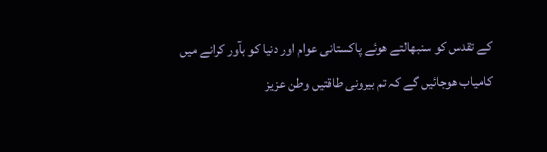کے تقدس کو سنبھالتے ھوئے پاکستانی عوام اور دنیا کو بآور کرانے میں کامیاب ھوجائیں گے کہ تم بیرونی طاقتیں وطن عزیز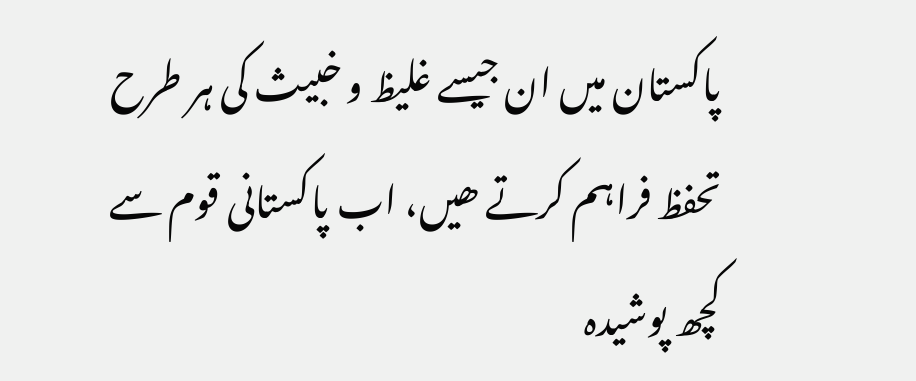پاکستان میں ان جیسے غلیظ و خبیث کی ہر طرح تحفظ فراہم کرتے ھیں، اب پاکستانی قوم سے کچھ پوشیدہ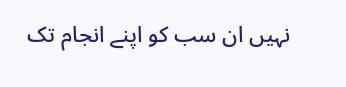نہیں ان سب کو اپنے انجام تک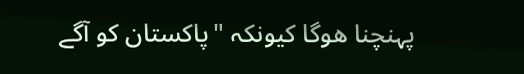پہنچنا ھوگا کیونکہ "پاکستان کو آگے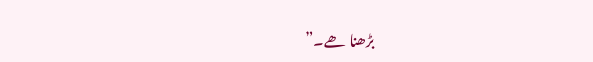بڑھنا ھے۔”